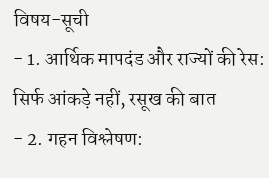विषय-सूची
- 1. आर्थिक मापदंड और राज्यों की रेस: सिर्फ आंकड़े नहीं, रसूख की बात
- 2. गहन विश्लेषण: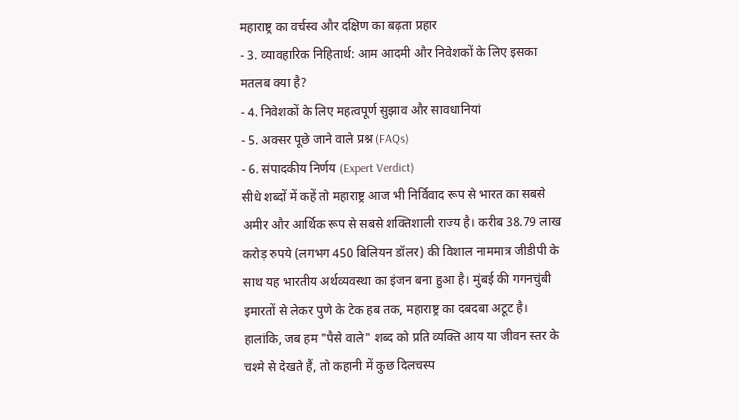महाराष्ट्र का वर्चस्व और दक्षिण का बढ़ता प्रहार
- 3. व्यावहारिक निहितार्थ: आम आदमी और निवेशकों के लिए इसका मतलब क्या है?
- 4. निवेशकों के लिए महत्वपूर्ण सुझाव और सावधानियां
- 5. अक्सर पूछे जाने वाले प्रश्न (FAQs)
- 6. संपादकीय निर्णय (Expert Verdict)
सीधे शब्दों में कहें तो महाराष्ट्र आज भी निर्विवाद रूप से भारत का सबसे अमीर और आर्थिक रूप से सबसे शक्तिशाली राज्य है। करीब 38.79 लाख करोड़ रुपये (लगभग 450 बिलियन डॉलर) की विशाल नाममात्र जीडीपी के साथ यह भारतीय अर्थव्यवस्था का इंजन बना हुआ है। मुंबई की गगनचुंबी इमारतों से लेकर पुणे के टेक हब तक, महाराष्ट्र का दबदबा अटूट है। हालांकि, जब हम "पैसे वाले" शब्द को प्रति व्यक्ति आय या जीवन स्तर के चश्मे से देखते हैं, तो कहानी में कुछ दिलचस्प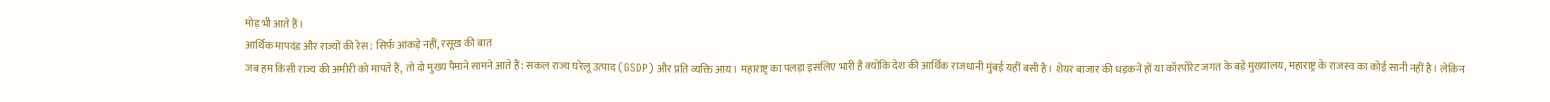मोड़ भी आते हैं।
आर्थिक मापदंड और राज्यों की रेस: सिर्फ आंकड़े नहीं, रसूख की बात
जब हम किसी राज्य की अमीरी को मापते हैं, तो दो मुख्य पैमाने सामने आते हैं: सकल राज्य घरेलू उत्पाद (GSDP) और प्रति व्यक्ति आय। महाराष्ट्र का पलड़ा इसलिए भारी है क्योंकि देश की आर्थिक राजधानी मुंबई यहीं बसी है। शेयर बाजार की धड़कनें हों या कॉरपोरेट जगत के बड़े मुख्यालय, महाराष्ट्र के राजस्व का कोई सानी नहीं है। लेकिन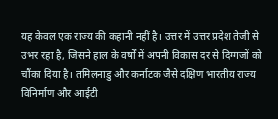यह केवल एक राज्य की कहानी नहीं है। उत्तर में उत्तर प्रदेश तेजी से उभर रहा है, जिसने हाल के वर्षों में अपनी विकास दर से दिग्गजों को चौंका दिया है। तमिलनाडु और कर्नाटक जैसे दक्षिण भारतीय राज्य विनिर्माण और आईटी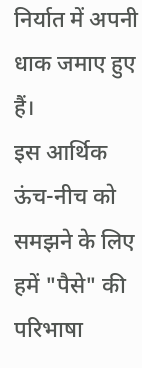निर्यात में अपनी धाक जमाए हुए हैं।
इस आर्थिक ऊंच-नीच को समझने के लिए हमें "पैसे" की परिभाषा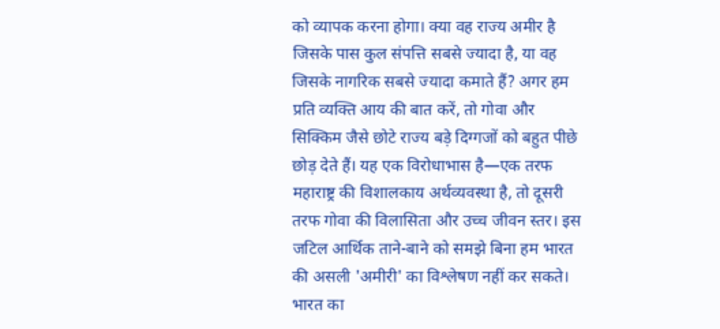को व्यापक करना होगा। क्या वह राज्य अमीर है जिसके पास कुल संपत्ति सबसे ज्यादा है, या वह जिसके नागरिक सबसे ज्यादा कमाते हैं? अगर हम प्रति व्यक्ति आय की बात करें, तो गोवा और सिक्किम जैसे छोटे राज्य बड़े दिग्गजों को बहुत पीछे छोड़ देते हैं। यह एक विरोधाभास है—एक तरफ महाराष्ट्र की विशालकाय अर्थव्यवस्था है, तो दूसरी तरफ गोवा की विलासिता और उच्च जीवन स्तर। इस जटिल आर्थिक ताने-बाने को समझे बिना हम भारत की असली 'अमीरी' का विश्लेषण नहीं कर सकते। भारत का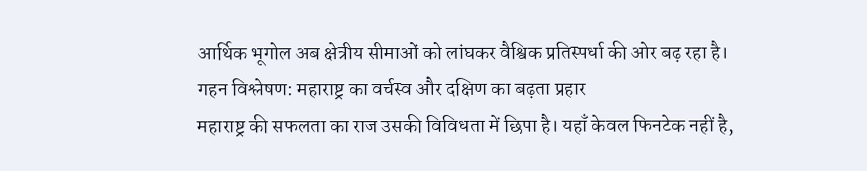आर्थिक भूगोल अब क्षेत्रीय सीमाओं को लांघकर वैश्विक प्रतिस्पर्धा की ओर बढ़ रहा है।
गहन विश्लेषण: महाराष्ट्र का वर्चस्व और दक्षिण का बढ़ता प्रहार
महाराष्ट्र की सफलता का राज उसकी विविधता में छिपा है। यहाँ केवल फिनटेक नहीं है,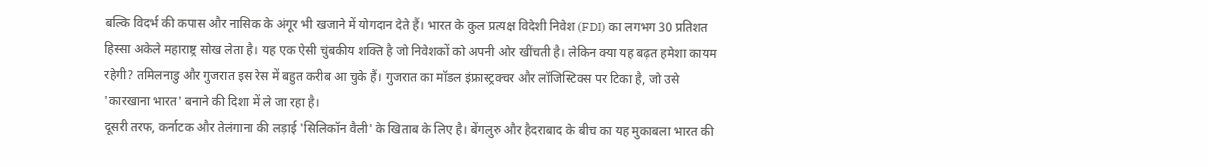बल्कि विदर्भ की कपास और नासिक के अंगूर भी खजाने में योगदान देते हैं। भारत के कुल प्रत्यक्ष विदेशी निवेश (FDI) का लगभग 30 प्रतिशत हिस्सा अकेले महाराष्ट्र सोख लेता है। यह एक ऐसी चुंबकीय शक्ति है जो निवेशकों को अपनी ओर खींचती है। लेकिन क्या यह बढ़त हमेशा कायम रहेगी? तमिलनाडु और गुजरात इस रेस में बहुत करीब आ चुके हैं। गुजरात का मॉडल इंफ्रास्ट्रक्चर और लॉजिस्टिक्स पर टिका है, जो उसे 'कारखाना भारत' बनाने की दिशा में ले जा रहा है।
दूसरी तरफ, कर्नाटक और तेलंगाना की लड़ाई 'सिलिकॉन वैली' के खिताब के लिए है। बेंगलुरु और हैदराबाद के बीच का यह मुकाबला भारत की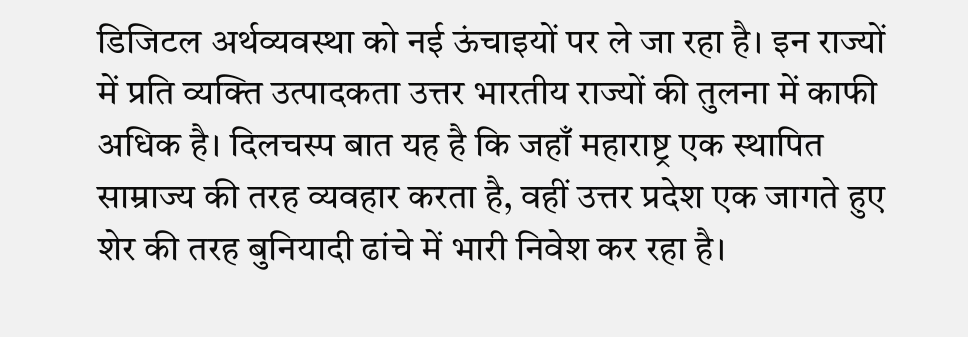डिजिटल अर्थव्यवस्था को नई ऊंचाइयों पर ले जा रहा है। इन राज्यों में प्रति व्यक्ति उत्पादकता उत्तर भारतीय राज्यों की तुलना में काफी अधिक है। दिलचस्प बात यह है कि जहाँ महाराष्ट्र एक स्थापित साम्राज्य की तरह व्यवहार करता है, वहीं उत्तर प्रदेश एक जागते हुए शेर की तरह बुनियादी ढांचे में भारी निवेश कर रहा है।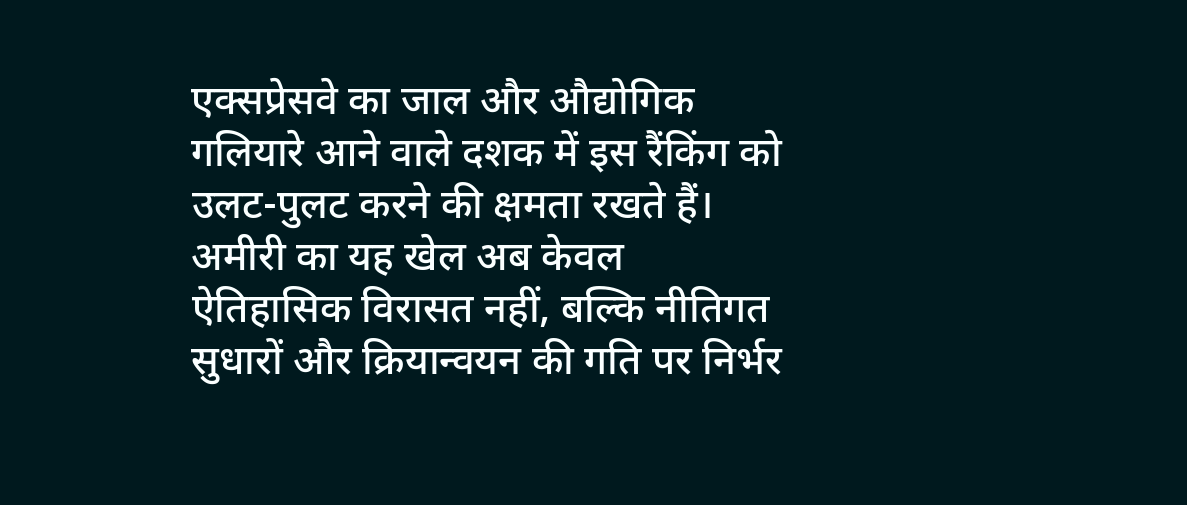एक्सप्रेसवे का जाल और औद्योगिक गलियारे आने वाले दशक में इस रैंकिंग को उलट-पुलट करने की क्षमता रखते हैं। अमीरी का यह खेल अब केवल ऐतिहासिक विरासत नहीं, बल्कि नीतिगत सुधारों और क्रियान्वयन की गति पर निर्भर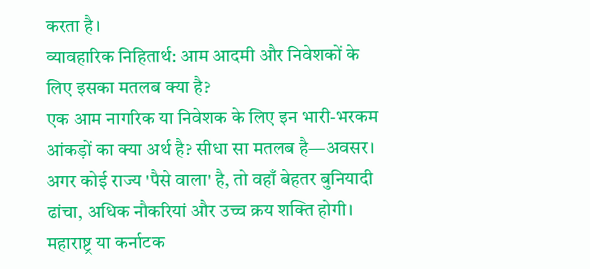करता है।
व्यावहारिक निहितार्थ: आम आदमी और निवेशकों के लिए इसका मतलब क्या है?
एक आम नागरिक या निवेशक के लिए इन भारी-भरकम आंकड़ों का क्या अर्थ है? सीधा सा मतलब है—अवसर। अगर कोई राज्य 'पैसे वाला' है, तो वहाँ बेहतर बुनियादी ढांचा, अधिक नौकरियां और उच्च क्रय शक्ति होगी। महाराष्ट्र या कर्नाटक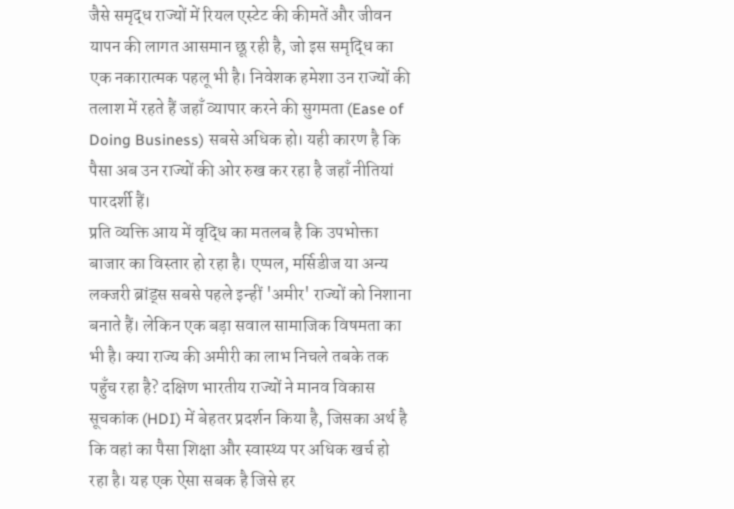जैसे समृद्ध राज्यों में रियल एस्टेट की कीमतें और जीवन यापन की लागत आसमान छू रही है, जो इस समृद्धि का एक नकारात्मक पहलू भी है। निवेशक हमेशा उन राज्यों की तलाश में रहते हैं जहाँ व्यापार करने की सुगमता (Ease of Doing Business) सबसे अधिक हो। यही कारण है कि पैसा अब उन राज्यों की ओर रुख कर रहा है जहाँ नीतियां पारदर्शी हैं।
प्रति व्यक्ति आय में वृद्धि का मतलब है कि उपभोक्ता बाजार का विस्तार हो रहा है। एप्पल, मर्सिडीज या अन्य लक्जरी ब्रांड्स सबसे पहले इन्हीं 'अमीर' राज्यों को निशाना बनाते हैं। लेकिन एक बड़ा सवाल सामाजिक विषमता का भी है। क्या राज्य की अमीरी का लाभ निचले तबके तक पहुँच रहा है? दक्षिण भारतीय राज्यों ने मानव विकास सूचकांक (HDI) में बेहतर प्रदर्शन किया है, जिसका अर्थ है कि वहां का पैसा शिक्षा और स्वास्थ्य पर अधिक खर्च हो रहा है। यह एक ऐसा सबक है जिसे हर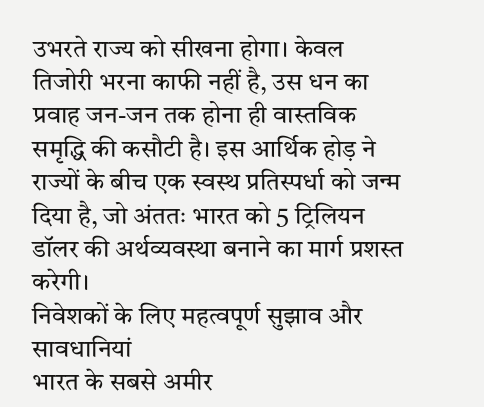उभरते राज्य को सीखना होगा। केवल तिजोरी भरना काफी नहीं है, उस धन का प्रवाह जन-जन तक होना ही वास्तविक समृद्धि की कसौटी है। इस आर्थिक होड़ ने राज्यों के बीच एक स्वस्थ प्रतिस्पर्धा को जन्म दिया है, जो अंततः भारत को 5 ट्रिलियन डॉलर की अर्थव्यवस्था बनाने का मार्ग प्रशस्त करेगी।
निवेशकों के लिए महत्वपूर्ण सुझाव और सावधानियां
भारत के सबसे अमीर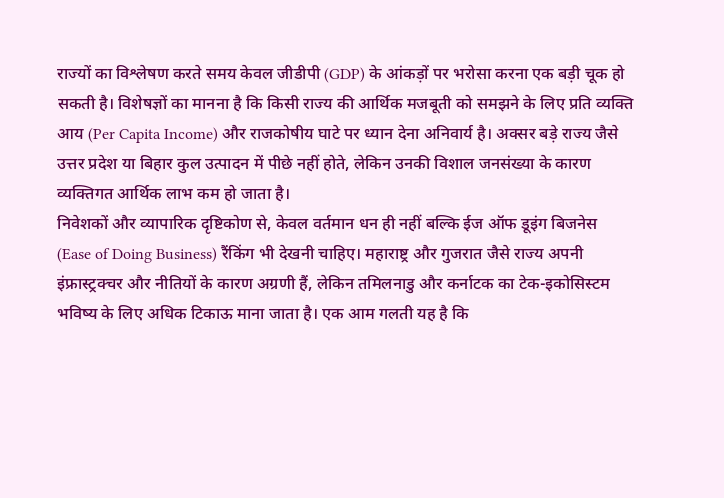राज्यों का विश्लेषण करते समय केवल जीडीपी (GDP) के आंकड़ों पर भरोसा करना एक बड़ी चूक हो सकती है। विशेषज्ञों का मानना है कि किसी राज्य की आर्थिक मजबूती को समझने के लिए प्रति व्यक्ति आय (Per Capita Income) और राजकोषीय घाटे पर ध्यान देना अनिवार्य है। अक्सर बड़े राज्य जैसे उत्तर प्रदेश या बिहार कुल उत्पादन में पीछे नहीं होते, लेकिन उनकी विशाल जनसंख्या के कारण व्यक्तिगत आर्थिक लाभ कम हो जाता है।
निवेशकों और व्यापारिक दृष्टिकोण से, केवल वर्तमान धन ही नहीं बल्कि ईज ऑफ डूइंग बिजनेस (Ease of Doing Business) रैंकिंग भी देखनी चाहिए। महाराष्ट्र और गुजरात जैसे राज्य अपनी इंफ्रास्ट्रक्चर और नीतियों के कारण अग्रणी हैं, लेकिन तमिलनाडु और कर्नाटक का टेक-इकोसिस्टम भविष्य के लिए अधिक टिकाऊ माना जाता है। एक आम गलती यह है कि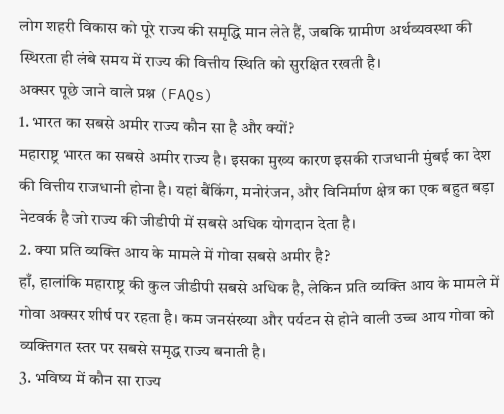लोग शहरी विकास को पूरे राज्य की समृद्धि मान लेते हैं, जबकि ग्रामीण अर्थव्यवस्था की स्थिरता ही लंबे समय में राज्य की वित्तीय स्थिति को सुरक्षित रखती है।
अक्सर पूछे जाने वाले प्रश्न (FAQs)
1. भारत का सबसे अमीर राज्य कौन सा है और क्यों?
महाराष्ट्र भारत का सबसे अमीर राज्य है। इसका मुख्य कारण इसकी राजधानी मुंबई का देश की वित्तीय राजधानी होना है। यहां बैंकिंग, मनोरंजन, और विनिर्माण क्षेत्र का एक बहुत बड़ा नेटवर्क है जो राज्य की जीडीपी में सबसे अधिक योगदान देता है।
2. क्या प्रति व्यक्ति आय के मामले में गोवा सबसे अमीर है?
हाँ, हालांकि महाराष्ट्र की कुल जीडीपी सबसे अधिक है, लेकिन प्रति व्यक्ति आय के मामले में गोवा अक्सर शीर्ष पर रहता है। कम जनसंख्या और पर्यटन से होने वाली उच्च आय गोवा को व्यक्तिगत स्तर पर सबसे समृद्ध राज्य बनाती है।
3. भविष्य में कौन सा राज्य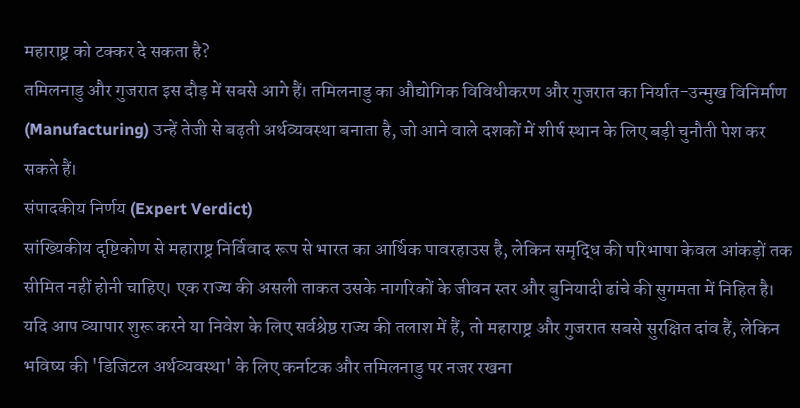महाराष्ट्र को टक्कर दे सकता है?
तमिलनाडु और गुजरात इस दौड़ में सबसे आगे हैं। तमिलनाडु का औद्योगिक विविधीकरण और गुजरात का निर्यात-उन्मुख विनिर्माण (Manufacturing) उन्हें तेजी से बढ़ती अर्थव्यवस्था बनाता है, जो आने वाले दशकों में शीर्ष स्थान के लिए बड़ी चुनौती पेश कर सकते हैं।
संपादकीय निर्णय (Expert Verdict)
सांख्यिकीय दृष्टिकोण से महाराष्ट्र निर्विवाद रूप से भारत का आर्थिक पावरहाउस है, लेकिन समृद्धि की परिभाषा केवल आंकड़ों तक सीमित नहीं होनी चाहिए। एक राज्य की असली ताकत उसके नागरिकों के जीवन स्तर और बुनियादी ढांचे की सुगमता में निहित है। यदि आप व्यापार शुरू करने या निवेश के लिए सर्वश्रेष्ठ राज्य की तलाश में हैं, तो महाराष्ट्र और गुजरात सबसे सुरक्षित दांव हैं, लेकिन भविष्य की 'डिजिटल अर्थव्यवस्था' के लिए कर्नाटक और तमिलनाडु पर नजर रखना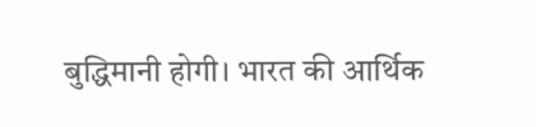बुद्धिमानी होगी। भारत की आर्थिक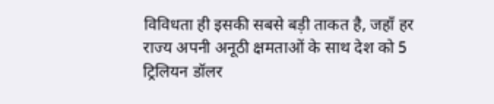विविधता ही इसकी सबसे बड़ी ताकत है, जहाँ हर राज्य अपनी अनूठी क्षमताओं के साथ देश को 5 ट्रिलियन डॉलर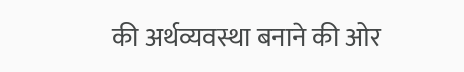की अर्थव्यवस्था बनाने की ओर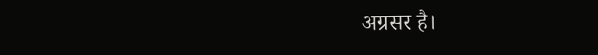अग्रसर है।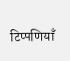टिप्पणियाँ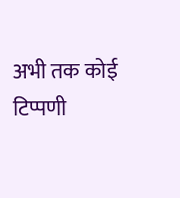अभी तक कोई टिप्पणी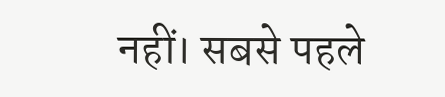नहीं। सबसे पहले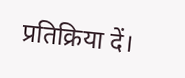प्रतिक्रिया दें।